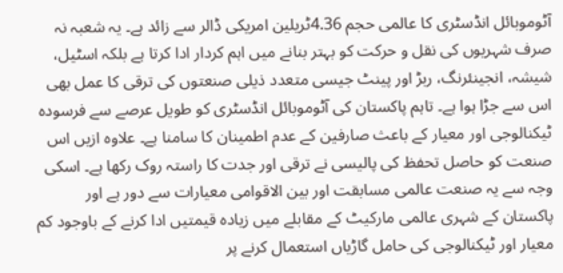آٹوموبائل انڈسٹری کا عالمی حجم 4.36ٹریلین امریکی ڈالر سے زائد ہے۔ یہ شعبہ نہ صرف شہریوں کی نقل و حرکت کو بہتر بنانے میں اہم کردار ادا کرتا ہے بلکہ اسٹیل، شیشہ، انجینئرنگ، ربڑ اور پینٹ جیسی متعدد ذیلی صنعتوں کی ترقی کا عمل بھی اس سے جڑا ہوا ہے۔ تاہم پاکستان کی آٹوموبائل انڈسٹری کو طویل عرصے سے فرسودہ ٹیکنالوجی اور معیار کے باعث صارفین کے عدم اطمینان کا سامنا ہے۔ علاوہ ازیں اس صنعت کو حاصل تحفظ کی پالیسی نے ترقی اور جدت کا راستہ روک رکھا ہے۔ اسکی وجہ سے یہ صنعت عالمی مسابقت اور بین الاقوامی معیارات سے دور ہے اور پاکستان کے شہری عالمی مارکیٹ کے مقابلے میں زیادہ قیمتیں ادا کرنے کے باوجود کم معیار اور ٹیکنالوجی کی حامل گاڑیاں استعمال کرنے پر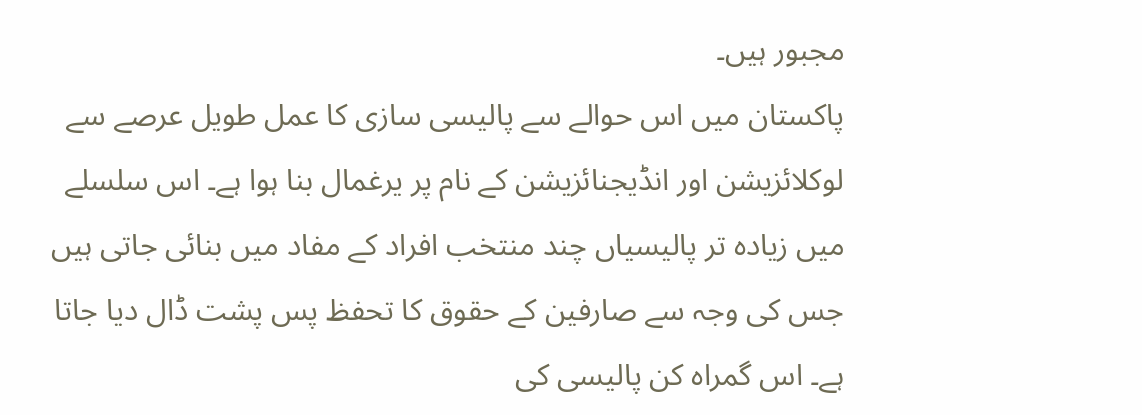مجبور ہیں۔
پاکستان میں اس حوالے سے پالیسی سازی کا عمل طویل عرصے سے لوکلائزیشن اور انڈیجنائزیشن کے نام پر یرغمال بنا ہوا ہے۔ اس سلسلے میں زیادہ تر پالیسیاں چند منتخب افراد کے مفاد میں بنائی جاتی ہیں جس کی وجہ سے صارفین کے حقوق کا تحفظ پس پشت ڈال دیا جاتا ہے۔ اس گمراہ کن پالیسی کی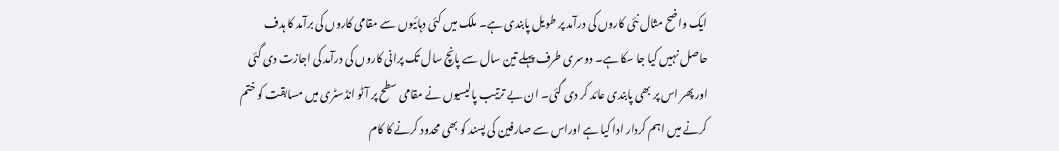ایک واضح مثال نئی کاروں کی درآمد پر طویل پابندی ہے۔ ملک میں کئی دہائیوں سے مقامی کاروں کی برآمد کا ہدف حاصل نہیں کیا جا سکا ہے۔ دوسری طرف پہلے تین سال سے پانچ سال تک پرانی کاروں کی درآمد کی اجازت دی گئی اور پھر اس پر بھی پابندی عائد کر دی گئی۔ ان بے ترتیب پالیسیوں نے مقامی سطح پر آٹو انڈسٹری میں مسابقت کو ختم کرنے میں اہم کردار ادا کیا ہے اوراس سے صارفین کی پسند کو بھی محدود کرنے کا کام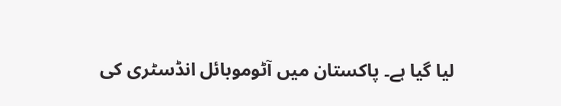لیا گیا ہے۔ پاکستان میں آٹوموبائل انڈسٹری کی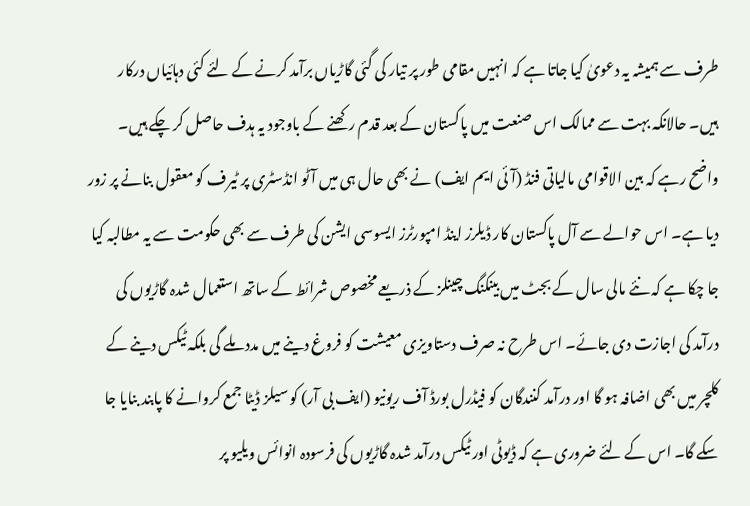طرف سے ہمیشہ یہ دعویٰ کیا جاتا ہے کہ انہیں مقامی طور پر تیار کی گئی گاڑیاں برآمد کرنے کے لئے کئی دہائیاں درکار ہیں۔ حالانکہ بہت سے ممالک اس صنعت میں پاکستان کے بعد قدم رکھنے کے باوجود یہ ہدف حاصل کر چکے ہیں۔
واضح رہے کہ بین الاقوامی مالیاتی فنڈ (آئی ایم ایف) نے بھی حال ہی میں آٹو انڈسٹری پر ٹیرف کو معقول بنانے پر زور دیا ہے۔ اس حوالے سے آل پاکستان کار ڈیلرز اینڈ امپورٹرز ایسوسی ایشن کی طرف سے بھی حکومت سے یہ مطالبہ کیا جا چکا ہے کہ نئے مالی سال کے بجٹ میں بینکنگ چینلز کے ذریعے مخصوص شرائط کے ساتھ استعمال شدہ گاڑیوں کی درآمد کی اجازت دی جائے۔ اس طرح نہ صرف دستاویزی معیشت کو فروغ دینے میں مدد ملے گی بلکہ ٹیکس دینے کے کلچر میں بھی اضافہ ہو گا اور درآمد کنندگان کو فیڈرل بورڈ آف ریونیو (ایف بی آر) کو سیلز ڈیٹا جمع کروانے کا پابند بنایا جا سکے گا۔ اس کے لئے ضروری ہے کہ ڈیوٹی اور ٹیکس درآمد شدہ گاڑیوں کی فرسودہ انوائس ویلیو پر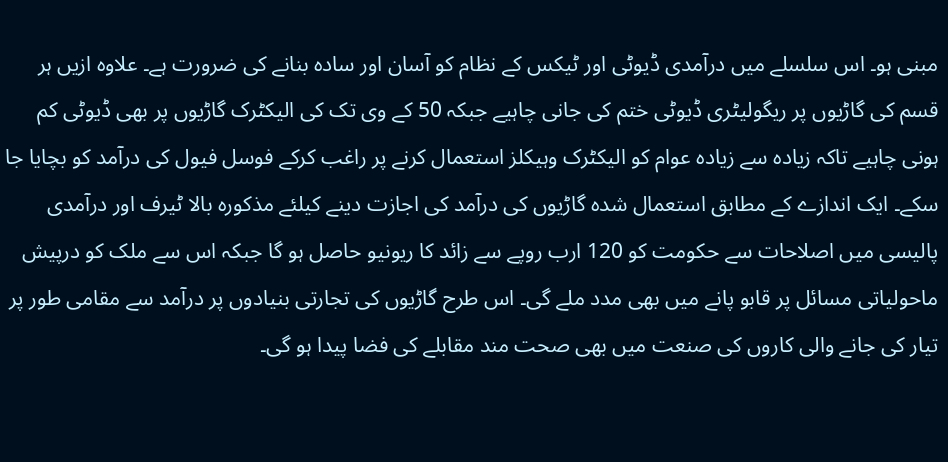مبنی ہو۔ اس سلسلے میں درآمدی ڈیوٹی اور ٹیکس کے نظام کو آسان اور سادہ بنانے کی ضرورت ہے۔ علاوہ ازیں ہر قسم کی گاڑیوں پر ریگولیٹری ڈیوٹی ختم کی جانی چاہیے جبکہ 50 کے وی تک کی الیکٹرک گاڑیوں پر بھی ڈیوٹی کم ہونی چاہیے تاکہ زیادہ سے زیادہ عوام کو الیکٹرک وہیکلز استعمال کرنے پر راغب کرکے فوسل فیول کی درآمد کو بچایا جا سکے۔ ایک اندازے کے مطابق استعمال شدہ گاڑیوں کی درآمد کی اجازت دینے کیلئے مذکورہ بالا ٹیرف اور درآمدی پالیسی میں اصلاحات سے حکومت کو 120 ارب روپے سے زائد کا ریونیو حاصل ہو گا جبکہ اس سے ملک کو درپیش ماحولیاتی مسائل پر قابو پانے میں بھی مدد ملے گی۔ اس طرح گاڑیوں کی تجارتی بنیادوں پر درآمد سے مقامی طور پر تیار کی جانے والی کاروں کی صنعت میں بھی صحت مند مقابلے کی فضا پیدا ہو گی۔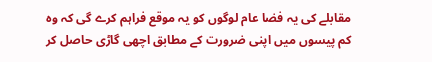مقابلے کی یہ فضا عام لوگوں کو یہ موقع فراہم کرے گی کہ وہ کم پیسوں میں اپنی ضرورت کے مطابق اچھی گاڑی حاصل کر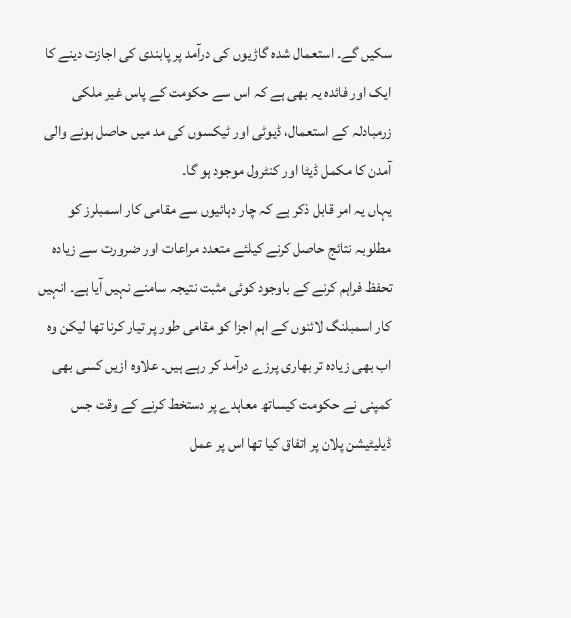سکیں گے۔ استعمال شدہ گاڑیوں کی درآمد پر پابندی کی اجازت دینے کا ایک اور فائدہ یہ بھی ہے کہ اس سے حکومت کے پاس غیر ملکی زرمبادلہ کے استعمال، ڈیوٹی اور ٹیکسوں کی مد میں حاصل ہونے والی آمدن کا مکمل ڈیٹا اور کنٹرول موجود ہو گا۔
یہاں یہ امر قابل ذکر ہے کہ چار دہائیوں سے مقامی کار اسمبلرز کو مطلوبہ نتائج حاصل کرنے کیلئے متعدد مراعات اور ضرورت سے زیادہ تحفظ فراہم کرنے کے باوجود کوئی مثبت نتیجہ سامنے نہیں آیا ہے۔ انہیں کار اسمبلنگ لائنوں کے اہم اجزا کو مقامی طور پر تیار کرنا تھا لیکن وہ اب بھی زیادہ تر بھاری پرزے درآمد کر رہے ہیں۔ علاوہ ازیں کسی بھی کمپنی نے حکومت کیساتھ معاہدے پر دستخط کرنے کے وقت جس ڈیلیٹیشن پلان پر اتفاق کیا تھا اس پر عمل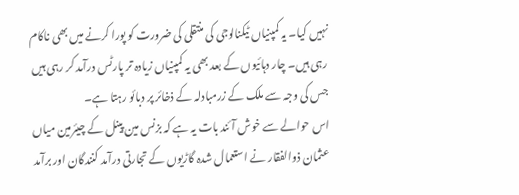نہیں کیا۔ یہ کمپنیاں ٹیکنالوجی کی منتقلی کی ضرورت کو پورا کرنے میں بھی ناکام رہی ہیں۔ چار دہائیوں کے بعد بھی یہ کمپنیاں زیادہ تر پارٹس درآمد کر رہی ہیں جس کی وجہ سے ملک کے زرمبادلہ کے ذخائر پر دبائو رہتا ہے۔
اس حوالے سے خوش آئند بات یہ ہے کہ بزنس مین پینل کے چیئرمین میاں عثمان ذوالفقار نے استعمال شدہ گاڑیوں کے تجارتی درآمد کنندگان اور برآمد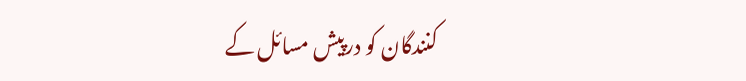کنندگان کو درپیش مسائل کے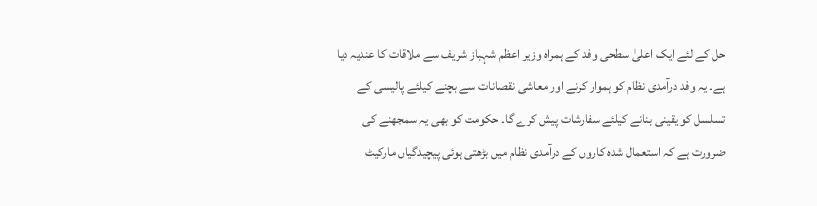حل کے لئے ایک اعلیٰ سطحی وفد کے ہمراہ وزیر اعظم شہباز شریف سے ملاقات کا عندیہ دیا ہے۔ یہ وفد درآمدی نظام کو ہموار کرنے اور معاشی نقصانات سے بچنے کیلئے پالیسی کے تسلسل کو یقینی بنانے کیلئے سفارشات پیش کرے گا۔ حکومت کو بھی یہ سمجھنے کی ضرورت ہے کہ استعمال شدہ کاروں کے درآمدی نظام میں بڑھتی ہوئی پیچیدگیاں مارکیٹ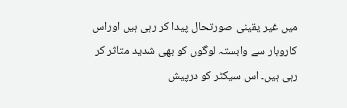میں غیر یقینی صورتحال پیدا کر رہی ہیں اوراس کاروبار سے وابستہ لوگوں کو بھی شدید متاثر کر رہی ہیں۔ اس سیکٹر کو درپیش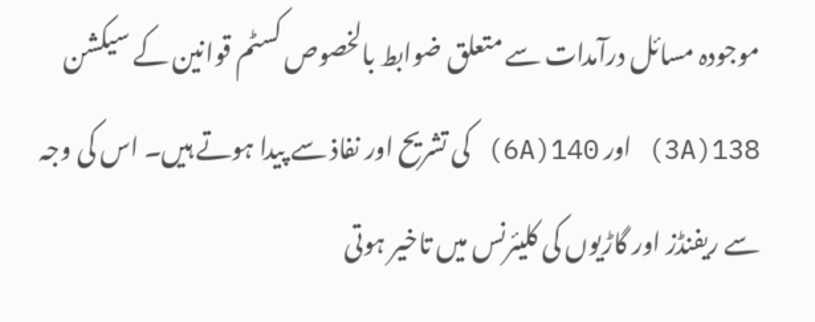موجودہ مسائل درآمدات سے متعلق ضوابط بالخصوص کسٹم قوانین کے سیکشن 138(3A) اور 140(6A) کی تشریح اور نفاذ سے پیدا ہوتے ہیں۔ اس کی وجہ سے ریفنڈز اور گاڑیوں کی کلیئرنس میں تاخیر ہوتی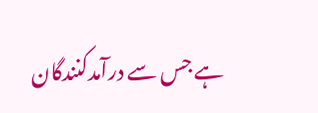ہے جس سے درآمدکنندگان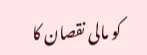کو مالی نقصان کا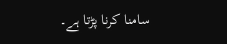سامنا کرنا پڑتا ہے۔